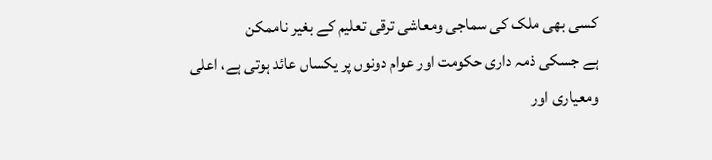کسی بھی ملک کی سماجی ومعاشی ترقی تعلیم کے بغیر ناممکن
ہے جسکی ذمہ داری حکومت اور عوام دونوں پر یکساں عائد ہوتی ہے، اعلی
ومعیاری اور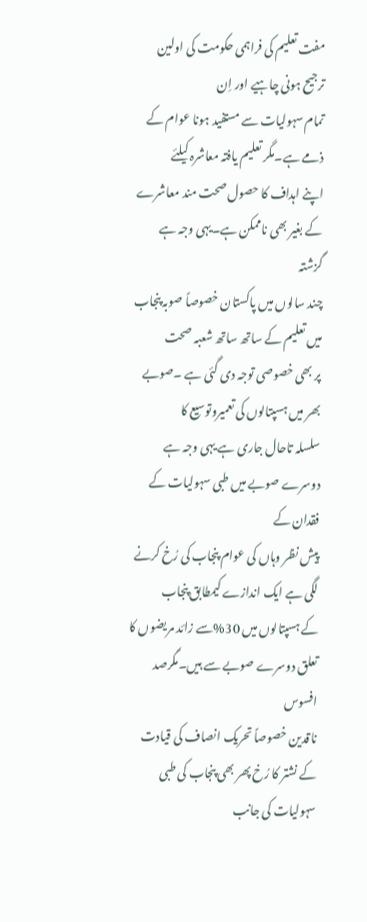مفت تعلیم کی فراہمی حکومت کی اولین ترجیح ہونی چاہیے اور اِن
تمام سہولیات سے مستفید ہونا عوام کے ذمے ہے۔مگر تعلیم یافتہ معاشرہ کیلئے
اپنے اہداف کا حصول صحت مند معاشرے کے بغیر بھی ناممکن ہے۔یہی وجہ ہے گزشتہ
چند سالوں میں پاکستان خصوصاً صوبہ پنجاب میں تعلیم کے ساتھ ساتھ شعبہ صحت
پر بھی خصوصی توجہ دی گئی ہے ۔صوبے بھر میں ہسپتالوں کی تعمیروتوسیع کا
سلسلہ تاحال جاری ہے یہی وجہ ہے دوسرے صوبے میں طبی سہولیات کے فقدان کے
پیش نظر وہاں کی عوام پنجاب کی رُخ کرنے لگی ہے ایک اندازے کیمطابق پنجاب
کے ہسپتالوں میں 30%سے زائد مریضوں کا تعلق دوسرے صوبے سے ہیں۔مگرصد افسوس
ناقدین خصوصاً تحریک انصاف کی قیادت کے نشتر کا رُخ پھر بھی پنجاب کی طبی
سہولیات کی جانب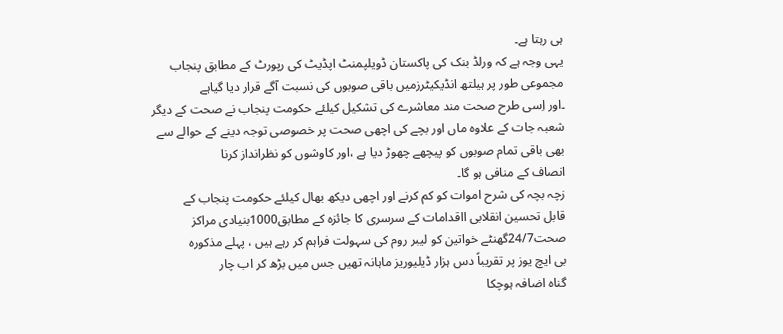ہی رہتا ہے۔
یہی وجہ ہے کہ ورلڈ بنک کی پاکستان ڈویلپمنٹ اپڈیٹ کی رپورٹ کے مطابق پنجاب
مجموعی طور پر ہیلتھ انڈیکیٹرزمیں باقی صوبوں کی نسبت آگے قرار دیا گیاہے
۔اور اِسی طرح صحت مند معاشرے کی تشکیل کیلئے حکومت پنجاب نے صحت کے دیگر
شعبہ جات کے علاوہ ماں اور بچے کی اچھی صحت پر خصوصی توجہ دینے کے حوالے سے
بھی باقی تمام صوبوں کو پیچھے چھوڑ دیا ہے ،اور کاوشوں کو نظرانداز کرنا
انصاف کے منافی ہو گا۔
زچہ بچہ کی شرح اموات کو کم کرنے اور اچھی دیکھ بھال کیلئے حکومت پنجاب کے
قابل تحسین انقلابی ااقدامات کے سرسری کا جائزہ کے مطابق1000بنیادی مراکز
صحت24/7گھنٹے خواتین کو لیبر روم کی سہولت فراہم کر رہے ہیں ، پہلے مذکورہ
بی ایچ یوز پر تقریباً دس ہزار ڈیلیوریز ماہانہ تھیں جس میں بڑھ کر اب چار
گناہ اضافہ ہوچکا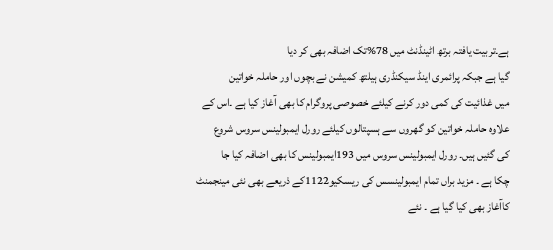ہے۔تربیت یافتہ برتھ اٹینڈنٹ میں 78%تک اضافہ بھی کر دیا
گیا ہے جبکہ پرائمری اینڈ سیکنڈری ہیلتھ کمیشن نے بچوں اور حاملہ خواتین
میں غذائیت کی کمی دور کرنے کیلئے خصوصی پروگرام کا بھی آغاز کیا ہے ۔اس کے
علاوہ حاملہ خواتین کو گھروں سے ہسپتالوں کیلئے رورل ایمبولینس سروس شروع
کی گئیں ہیں۔ رورل ایمبولینس سروس میں 193ایمبولینس کا بھی اضافہ کیا جا
چکا ہے ۔ مزید براں تمام ایمبولینسس کی ریسکیو1122کے ذریعے بھی نئی مینجمنٹ
کاآغاز بھی کیا گیا ہے ۔ نئے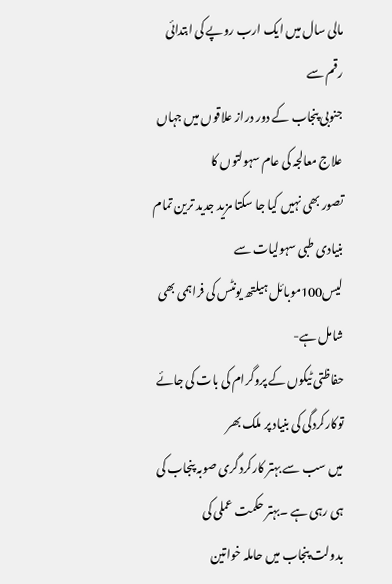مالی سال میں ایک ارب روپے کی ابتدائی رقم سے
جنوبی پنجاب کے دور دراز علاقوں میں جہاں علاج معالجہ کی عام سہولتوں کا
تصور بھی نہیں کیا جا سکتا مزید جدید ترین تمام بنیادی طبی سہولیات سے
لیس100موبائل ہیلتھ یونٹس کی فراہمی بھی شامل ہے-
حفاظتی ٹیکوں کے پروگرام کی بات کی جائے توکارکردگی کی بنیاد پر ملک بھر
میں سب سے بہتر کارکردگری صوبہ پنجاب کی ہی رہی ہے ۔بہتر حکمت عملی کی
بدولت پنجاب میں حاملہ خواتین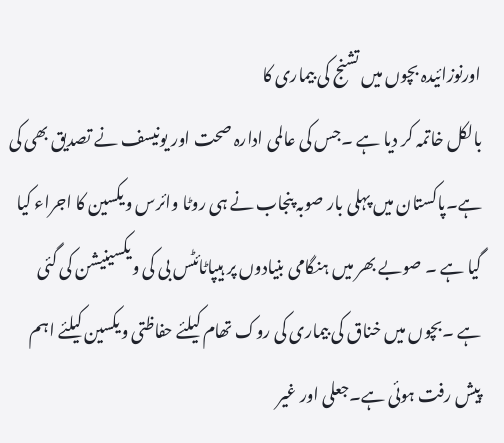اورنوزائیدہ بچوں میں تشنج کی بیماری کا
بالکل خاتمہ کر دیا ہے ۔جس کی عالمی ادارہ صحت اور یونیسف نے تصدیق بھی کی
ہے۔پاکستان میں پہلی بار صوبہ پنجاب نے ہی روٹا وائرس ویکسین کا اجراء کیا
گیا ہے ۔ صوبے بھر میں ہنگامی بنیادوں پر ہیپاٹائٹس بی کی ویکسینیشن کی گئی
ہے ۔بچوں میں خناق کی بیماری کی روک تھام کیلئے حفاظتی ویکسین کیلئے اہم
پیش رفت ہوئی ہے۔جعلی اور غیر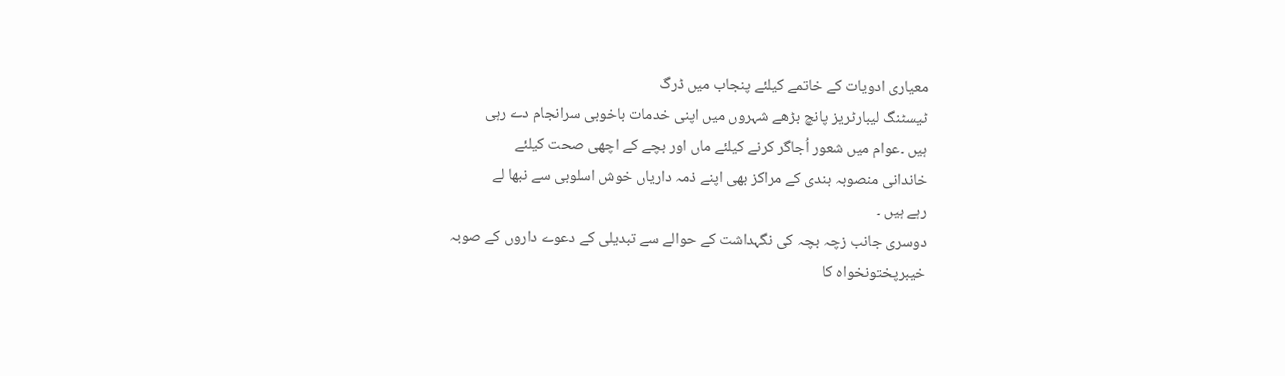معیاری ادویات کے خاتمے کیلئے پنجاب میں ڈرگ
ٹیسٹنگ لیبارٹریز پانچ بڑھے شہروں میں اپنی خدمات باخوبی سرانجام دے رہی
ہیں ۔عوام میں شعور اُجاگر کرنے کیلئے ماں اور بچے کے اچھی صحت کیلئے
خاندانی منصوبہ بندی کے مراکز بھی اپنے ذمہ داریاں خوش اسلوبی سے نبھا لے
رہے ہیں ۔
دوسری جانب زچہ بچہ کی نگہداشت کے حوالے سے تبدیلی کے دعوے داروں کے صوبہ
خیبرپختونخواہ کا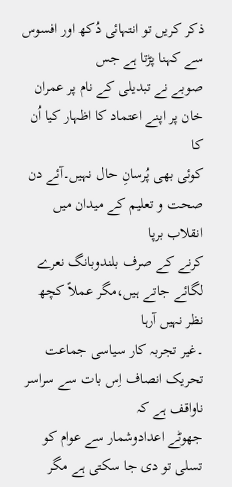ذکر کریں تو انتہائی دُکھ اور افسوس سے کہنا پڑتا ہے جس
صوبے نے تبدیلی کے نام پر عمران خان پر اپنے اعتماد کا اظہار کیا اُن کا
کوئی بھی پُرسانِ حال نہیں۔آئے دن صحت و تعلیم کے میدان میں انقلاب برپا
کرنے کے صرف بلندوبانگ نعرے لگائے جاتے ہیں،مگر عملاً کچھ نظر نہیں آرہا
۔غیر تجربہ کار سیاسی جماعت تحریک انصاف اِس بات سے سراسر ناواقف ہے کہ
جھوٹے اعدادوشمار سے عوام کو تسلی تو دی جا سکتی ہے مگر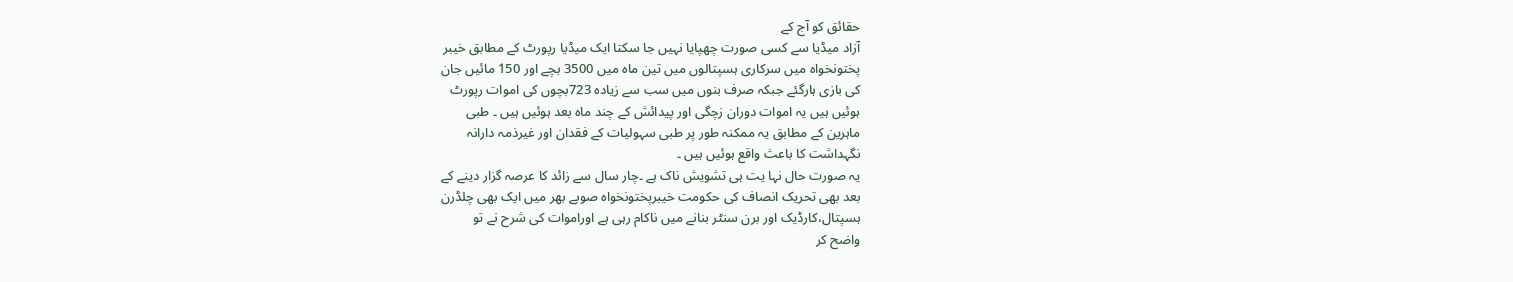حقائق کو آج کے
آزاد میڈیا سے کسی صورت چھپایا نہیں جا سکتا ایک میڈیا رپورٹ کے مطابق خیبر
پختونخواہ میں سرکاری ہسپتالوں میں تین ماہ میں 3500 بچے اور 150 مائیں جان
کی بازی ہارگئے جبکہ صرف بنوں میں سب سے زیادہ 723بچوں کی اموات رپورٹ
ہوئیں ہیں یہ اموات دوران زچگی اور پیدائش کے چند ماہ بعد ہوئیں ہیں ۔ طبی
ماہرین کے مطابق یہ ممکنہ طور پر طبی سہولیات کے فقدان اور غیرذمہ دارانہ
نگہداشت کا باعث واقع ہوئیں ہیں ۔
یہ صورت حال نہا یت ہی تشویش ناک ہے ۔چار سال سے زائد کا عرصہ گزار دینے کے
بعد بھی تحریک انصاف کی حکومت خیبرپختونخواہ صوبے بھر میں ایک بھی چلڈرن
ہسپتال،کارڈیک اور برن سنٹر بنانے میں ناکام رہی ہے اوراموات کی شرح نے تو
واضح کر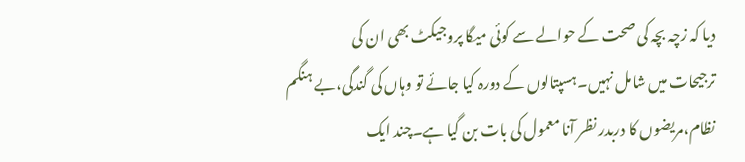دیا کہ زچہ بچہ کی صحت کے حوالے سے کوئی میگا پروجیکٹ بھی ان کی
ترجیحات میں شامل نہیں۔ہسپتالوں کے دورہ کیا جائے تو وہاں کی گندگی،بے ہنگم
نظام،مریضوں کا دربدر نظر آنا معمول کی بات بن گیا ہے۔چند ایک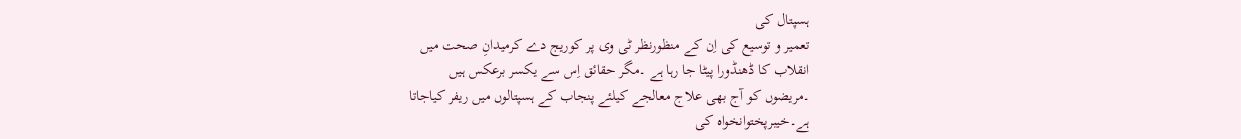ہسپتال کی
تعمیر و توسیع کی اِن کے منظورنظر ٹی وی پر کوریج دے کرمیدانِ صحت میں
انقلاب کا ڈھنڈورا پیٹا جا رہا ہے ۔مگر حقائق اِس سے یکسر برعکس ہیں
۔مریضوں کو آج بھی علاج معالجے کیلئے پنجاب کے ہسپتالوں میں ریفر کیاجاتا
ہے۔خیبرپختوانخواہ کی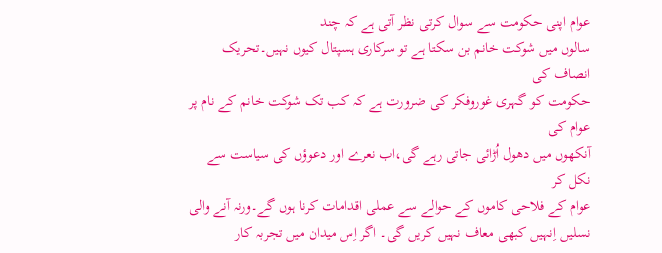عوام اپنی حکومت سے سوال کرتی نظر آتی ہے کہ چند
سالوں میں شوکت خانم بن سکتا ہے تو سرکاری ہسپتال کیوں نہیں۔تحریک انصاف کی
حکومت کو گہری غوروفکر کی ضرورت ہے کہ کب تک شوکت خانم کے نام پر عوام کی
آنکھوں میں دھول اُڑائی جاتی رہے گی،اب نعرے اور دعوؤں کی سیاست سے نکل کر
عوام کے فلاحی کاموں کے حوالے سے عملی اقدامات کرنا ہوں گے۔ورنہ آنے والی
نسلیں اِنہیں کبھی معاف نہیں کریں گی۔ اگر اِس میدان میں تجربہ کار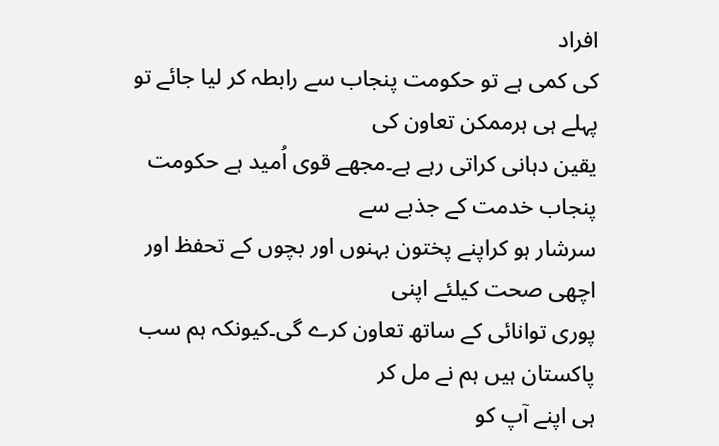افراد
کی کمی ہے تو حکومت پنجاب سے رابطہ کر لیا جائے تو پہلے ہی ہرممکن تعاون کی
یقین دہانی کراتی رہے ہے۔مجھے قوی اُمید ہے حکومت پنجاب خدمت کے جذبے سے
سرشار ہو کراپنے پختون بہنوں اور بچوں کے تحفظ اور اچھی صحت کیلئے اپنی
پوری توانائی کے ساتھ تعاون کرے گی۔کیونکہ ہم سب پاکستان ہیں ہم نے مل کر
ہی اپنے آپ کو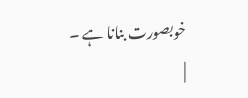خوبصورت بنانا ہے ۔
|